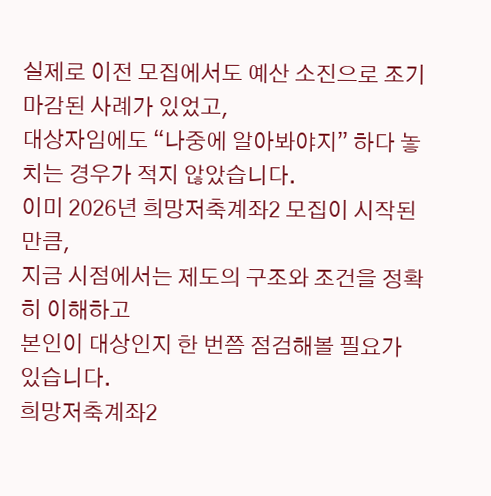실제로 이전 모집에서도 예산 소진으로 조기 마감된 사례가 있었고,
대상자임에도 “나중에 알아봐야지” 하다 놓치는 경우가 적지 않았습니다.
이미 2026년 희망저축계좌2 모집이 시작된 만큼,
지금 시점에서는 제도의 구조와 조건을 정확히 이해하고
본인이 대상인지 한 번쯤 점검해볼 필요가 있습니다.
희망저축계좌2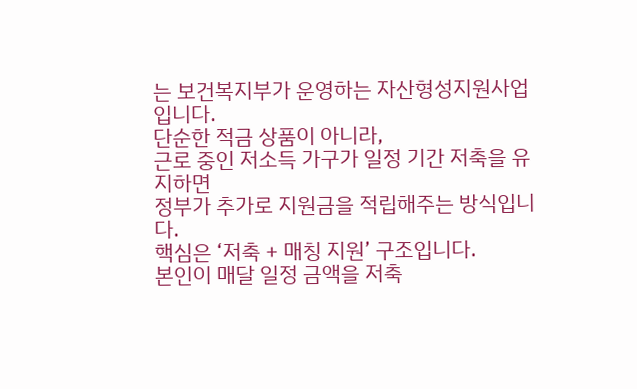는 보건복지부가 운영하는 자산형성지원사업입니다.
단순한 적금 상품이 아니라,
근로 중인 저소득 가구가 일정 기간 저축을 유지하면
정부가 추가로 지원금을 적립해주는 방식입니다.
핵심은 ‘저축 + 매칭 지원’ 구조입니다.
본인이 매달 일정 금액을 저축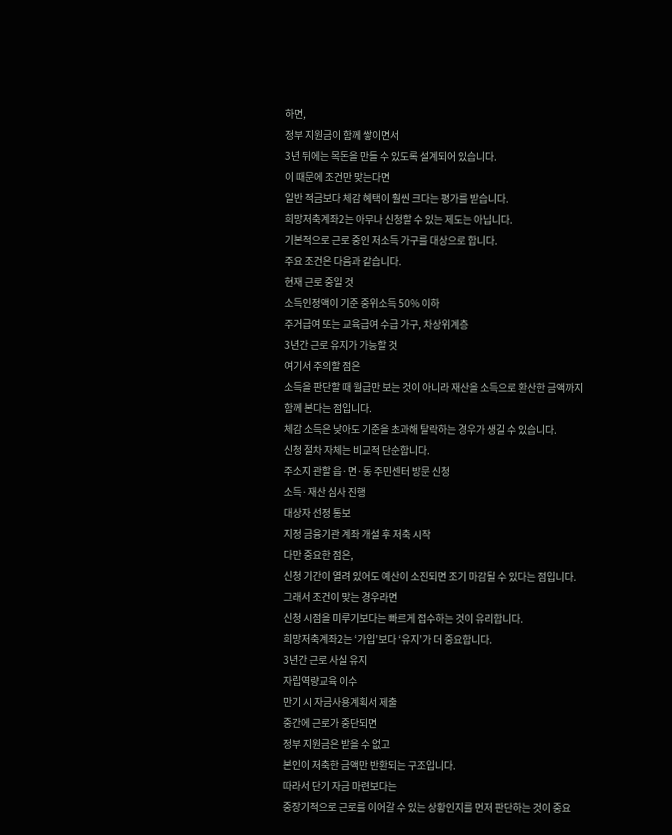하면,
정부 지원금이 함께 쌓이면서
3년 뒤에는 목돈을 만들 수 있도록 설계되어 있습니다.
이 때문에 조건만 맞는다면
일반 적금보다 체감 혜택이 훨씬 크다는 평가를 받습니다.
희망저축계좌2는 아무나 신청할 수 있는 제도는 아닙니다.
기본적으로 근로 중인 저소득 가구를 대상으로 합니다.
주요 조건은 다음과 같습니다.
현재 근로 중일 것
소득인정액이 기준 중위소득 50% 이하
주거급여 또는 교육급여 수급 가구, 차상위계층
3년간 근로 유지가 가능할 것
여기서 주의할 점은
소득을 판단할 때 월급만 보는 것이 아니라 재산을 소득으로 환산한 금액까지 함께 본다는 점입니다.
체감 소득은 낮아도 기준을 초과해 탈락하는 경우가 생길 수 있습니다.
신청 절차 자체는 비교적 단순합니다.
주소지 관할 읍·면·동 주민센터 방문 신청
소득·재산 심사 진행
대상자 선정 통보
지정 금융기관 계좌 개설 후 저축 시작
다만 중요한 점은,
신청 기간이 열려 있어도 예산이 소진되면 조기 마감될 수 있다는 점입니다.
그래서 조건이 맞는 경우라면
신청 시점을 미루기보다는 빠르게 접수하는 것이 유리합니다.
희망저축계좌2는 ‘가입’보다 ‘유지’가 더 중요합니다.
3년간 근로 사실 유지
자립역량교육 이수
만기 시 자금사용계획서 제출
중간에 근로가 중단되면
정부 지원금은 받을 수 없고
본인이 저축한 금액만 반환되는 구조입니다.
따라서 단기 자금 마련보다는
중장기적으로 근로를 이어갈 수 있는 상황인지를 먼저 판단하는 것이 중요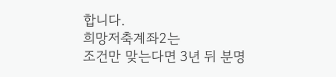합니다.
희망저축계좌2는
조건만 맞는다면 3년 뒤 분명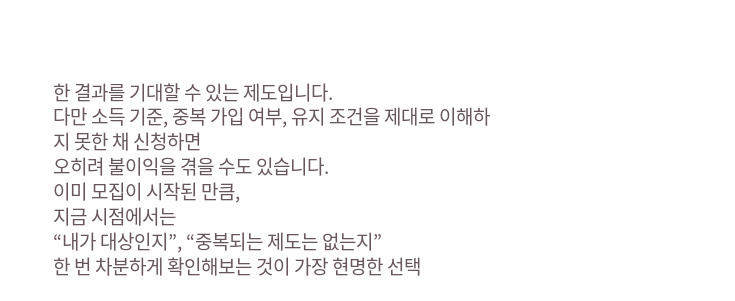한 결과를 기대할 수 있는 제도입니다.
다만 소득 기준, 중복 가입 여부, 유지 조건을 제대로 이해하지 못한 채 신청하면
오히려 불이익을 겪을 수도 있습니다.
이미 모집이 시작된 만큼,
지금 시점에서는
“내가 대상인지”, “중복되는 제도는 없는지”
한 번 차분하게 확인해보는 것이 가장 현명한 선택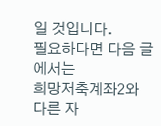일 것입니다.
필요하다면 다음 글에서는
희망저축계좌2와 다른 자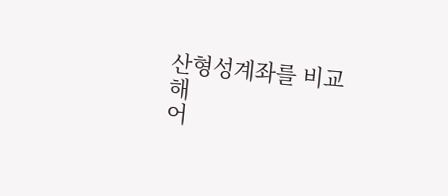산형성계좌를 비교해
어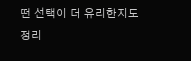떤 선택이 더 유리한지도 정리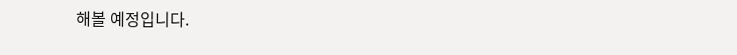해볼 예정입니다.